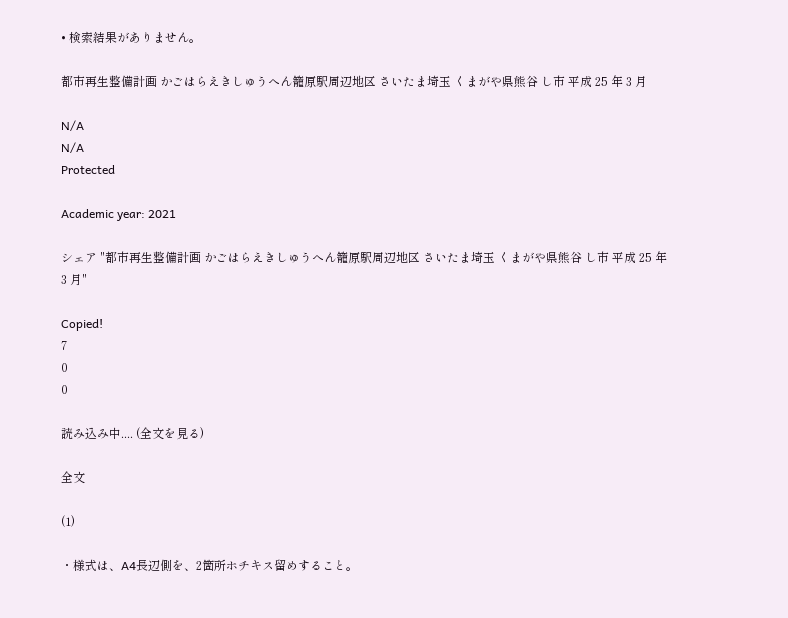• 検索結果がありません。

都市再生整備計画 かごはらえきしゅうへん籠原駅周辺地区 さいたま埼玉 くまがや県熊谷 し市 平成 25 年 3 月

N/A
N/A
Protected

Academic year: 2021

シェア "都市再生整備計画 かごはらえきしゅうへん籠原駅周辺地区 さいたま埼玉 くまがや県熊谷 し市 平成 25 年 3 月"

Copied!
7
0
0

読み込み中.... (全文を見る)

全文

(1)

・様式は、A4長辺側を、2箇所ホチキス留めすること。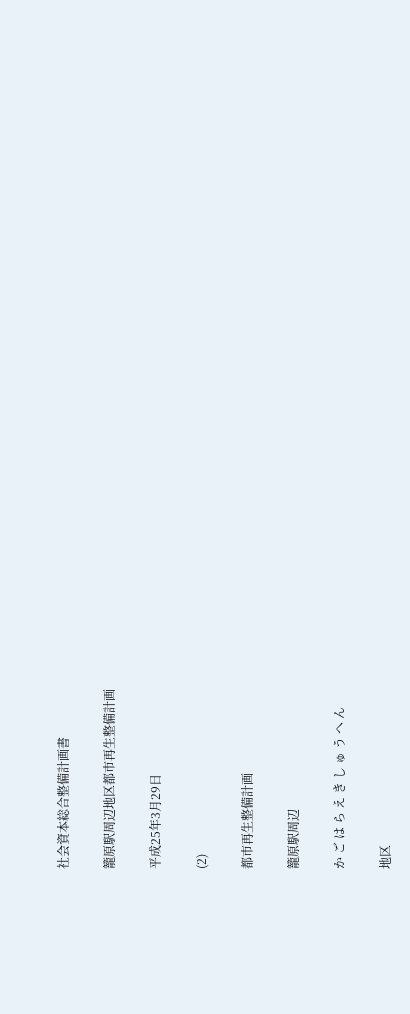社会資本総合整備計画書

籠原駅周辺地区都市再生整備計画

平成25年3月29日

(2)

都市再生整備計画

籠原駅周辺

か ご は ら え き し ゅ う へ ん

地区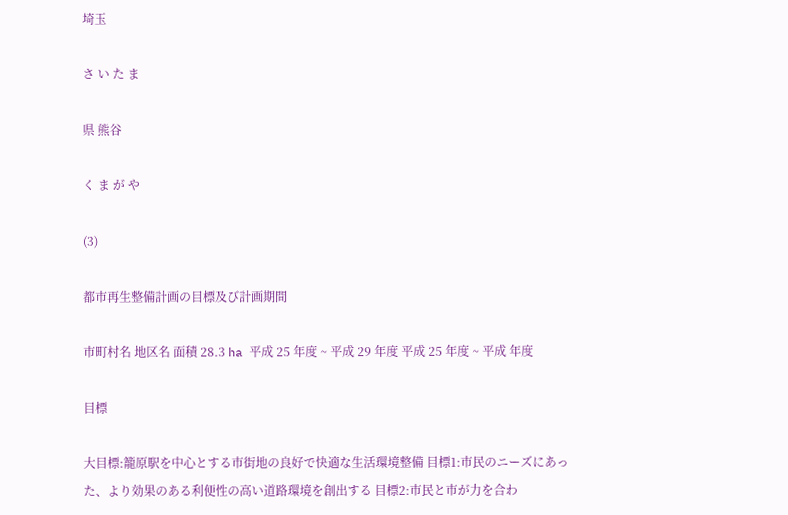埼玉

さ い た ま

県 熊谷

く ま が や

(3)

都市再生整備計画の目標及び計画期間

市町村名 地区名 面積 28.3 ha 平成 25 年度 ~ 平成 29 年度 平成 25 年度 ~ 平成 年度

目標

大目標:籠原駅を中心とする市街地の良好で快適な生活環境整備 目標1:市民のニーズにあった、より効果のある利便性の高い道路環境を創出する 目標2:市民と市が力を合わ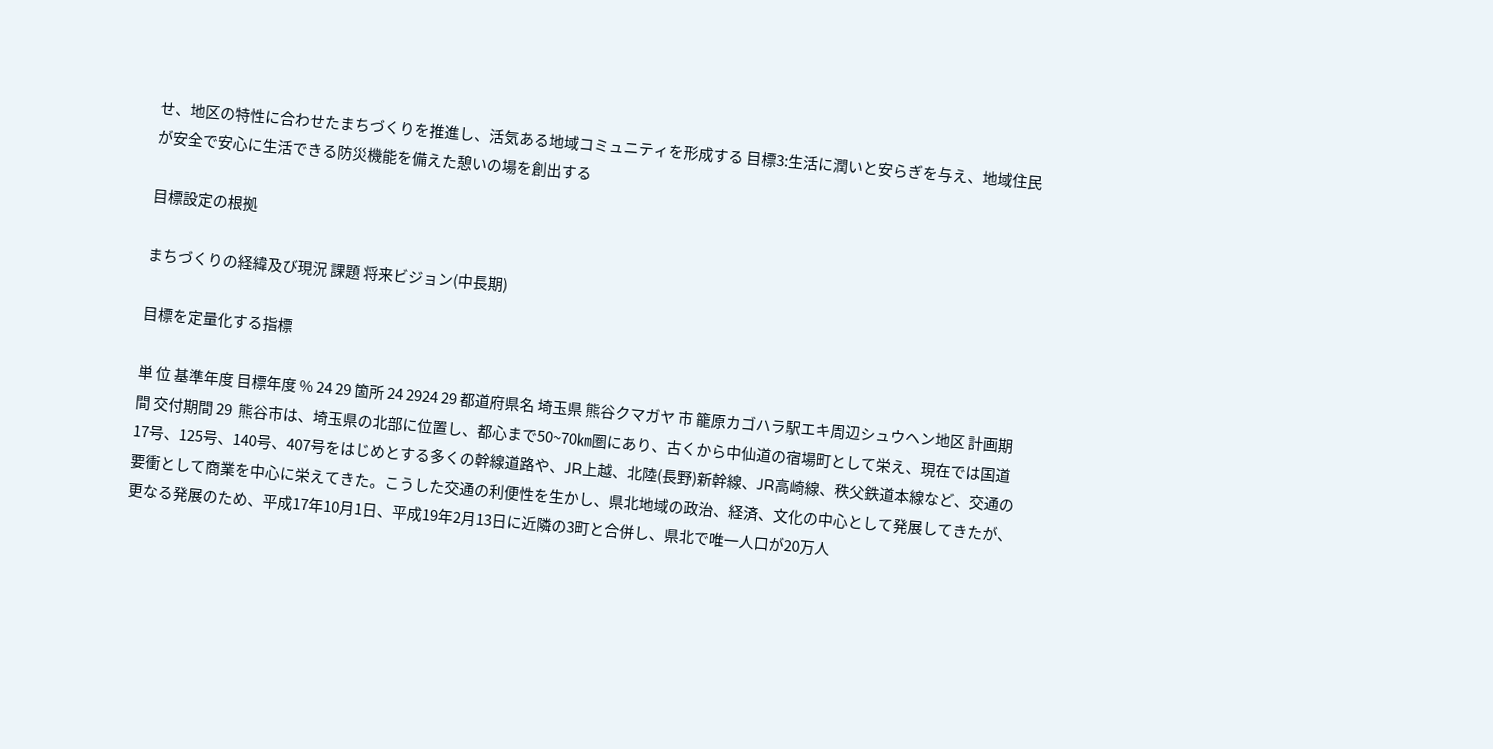せ、地区の特性に合わせたまちづくりを推進し、活気ある地域コミュニティを形成する 目標3:生活に潤いと安らぎを与え、地域住民が安全で安心に生活できる防災機能を備えた憩いの場を創出する

目標設定の根拠

まちづくりの経緯及び現況 課題 将来ビジョン(中長期)

目標を定量化する指標

単 位 基準年度 目標年度 % 24 29 箇所 24 2924 29 都道府県名 埼玉県 熊谷クマガヤ 市 籠原カゴハラ駅エキ周辺シュウヘン地区 計画期間 交付期間 29  熊谷市は、埼玉県の北部に位置し、都心まで50~70㎞圏にあり、古くから中仙道の宿場町として栄え、現在では国道17号、125号、140号、407号をはじめとする多くの幹線道路や、JR上越、北陸(長野)新幹線、JR高崎線、秩父鉄道本線など、交通の 要衝として商業を中心に栄えてきた。こうした交通の利便性を生かし、県北地域の政治、経済、文化の中心として発展してきたが、更なる発展のため、平成17年10月1日、平成19年2月13日に近隣の3町と合併し、県北で唯一人口が20万人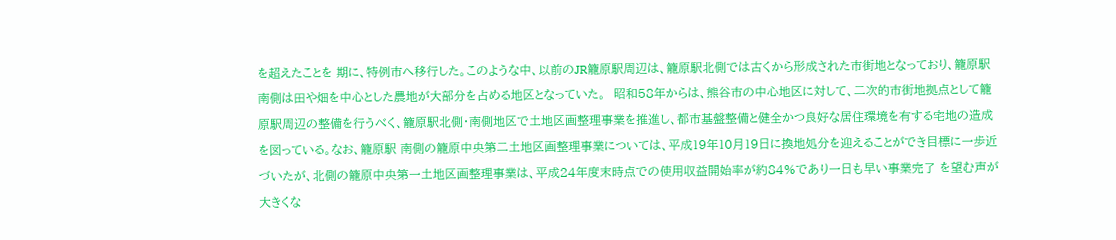を超えたことを 期に、特例市へ移行した。このような中、以前のJR籠原駅周辺は、籠原駅北側では古くから形成された市街地となっており、籠原駅南側は田や畑を中心とした農地が大部分を占める地区となっていた。  昭和58年からは、熊谷市の中心地区に対して、二次的市街地拠点として籠原駅周辺の整備を行うべく、籠原駅北側・南側地区で土地区画整理事業を推進し、都市基盤整備と健全かつ良好な居住環境を有する宅地の造成を図っている。なお、籠原駅 南側の籠原中央第二土地区画整理事業については、平成19年10月19日に換地処分を迎えることができ目標に一歩近づいたが、北側の籠原中央第一土地区画整理事業は、平成24年度末時点での使用収益開始率が約84%であり一日も早い事業完了 を望む声が大きくな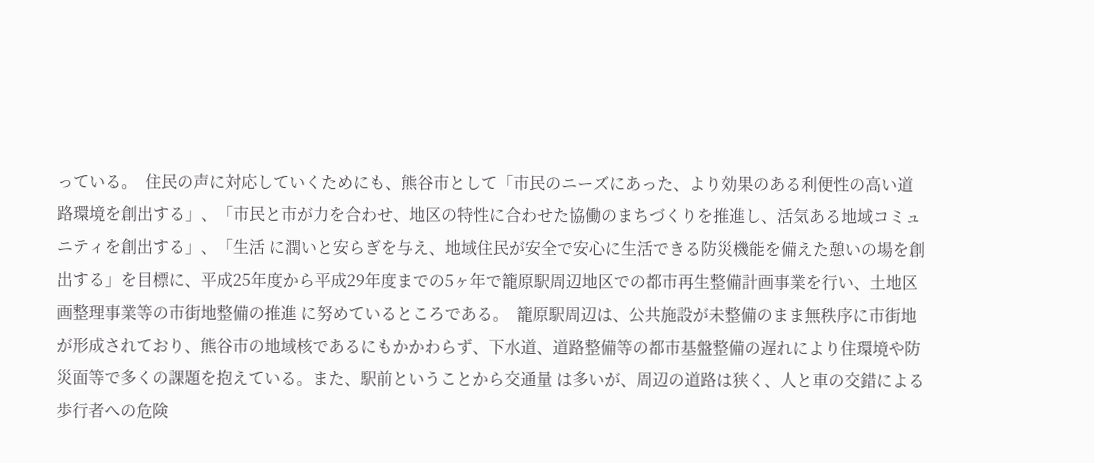っている。  住民の声に対応していくためにも、熊谷市として「市民のニーズにあった、より効果のある利便性の高い道路環境を創出する」、「市民と市が力を合わせ、地区の特性に合わせた協働のまちづくりを推進し、活気ある地域コミュニティを創出する」、「生活 に潤いと安らぎを与え、地域住民が安全で安心に生活できる防災機能を備えた憩いの場を創出する」を目標に、平成25年度から平成29年度までの5ヶ年で籠原駅周辺地区での都市再生整備計画事業を行い、土地区画整理事業等の市街地整備の推進 に努めているところである。  籠原駅周辺は、公共施設が未整備のまま無秩序に市街地が形成されており、熊谷市の地域核であるにもかかわらず、下水道、道路整備等の都市基盤整備の遅れにより住環境や防災面等で多くの課題を抱えている。また、駅前ということから交通量 は多いが、周辺の道路は狭く、人と車の交錯による歩行者への危険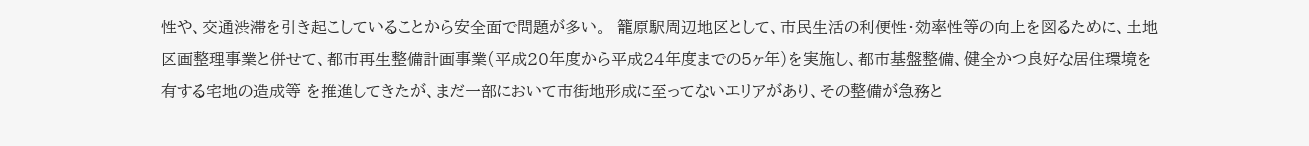性や、交通渋滞を引き起こしていることから安全面で問題が多い。  籠原駅周辺地区として、市民生活の利便性・効率性等の向上を図るために、土地区画整理事業と併せて、都市再生整備計画事業(平成20年度から平成24年度までの5ヶ年)を実施し、都市基盤整備、健全かつ良好な居住環境を有する宅地の造成等 を推進してきたが、まだ一部において市街地形成に至ってないエリアがあり、その整備が急務と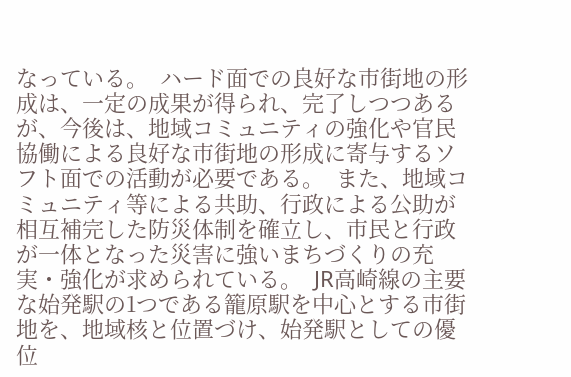なっている。  ハード面での良好な市街地の形成は、一定の成果が得られ、完了しつつあるが、今後は、地域コミュニティの強化や官民協働による良好な市街地の形成に寄与するソフト面での活動が必要である。  また、地域コミュニティ等による共助、行政による公助が相互補完した防災体制を確立し、市民と行政が一体となった災害に強いまちづくりの充実・強化が求められている。  JR高崎線の主要な始発駅の1つである籠原駅を中心とする市街地を、地域核と位置づけ、始発駅としての優位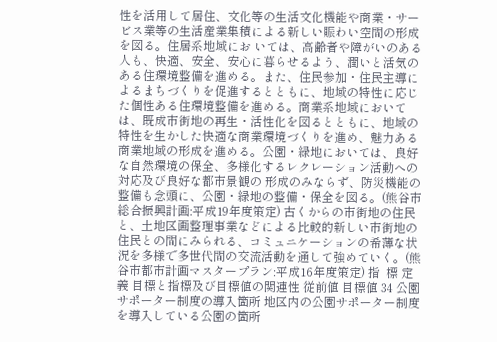性を活用して居住、文化等の生活文化機能や商業・サービス業等の生活産業集積による新しい賑わい空間の形成を図る。住居系地域にお いては、高齢者や障がいのある人も、快適、安全、安心に暮らせるよう、潤いと活気のある住環境整備を進める。また、住民参加・住民主導によるまちづくりを促進するとともに、地域の特性に応じた個性ある住環境整備を進める。商業系地域において は、既成市街地の再生・活性化を図るとともに、地域の特性を生かした快適な商業環境づくりを進め、魅力ある商業地域の形成を進める。公園・緑地においては、良好な自然環境の保全、多様化するレクレーション活動への対応及び良好な都市景観の 形成のみならず、防災機能の整備も念頭に、公園・緑地の整備・保全を図る。(熊谷市総合振興計画:平成19年度策定) 古くからの市街地の住民と、土地区画整理事業などによる比較的新しい市街地の住民との間にみられる、コミュニケーションの希薄な状況を多様で多世代間の交流活動を通して強めていく。(熊谷市都市計画マスタープラン:平成16年度策定) 指  標 定  義 目標と指標及び目標値の関連性 従前値 目標値 34 公園サポーター制度の導入箇所 地区内の公園サポーター制度を導入している公園の箇所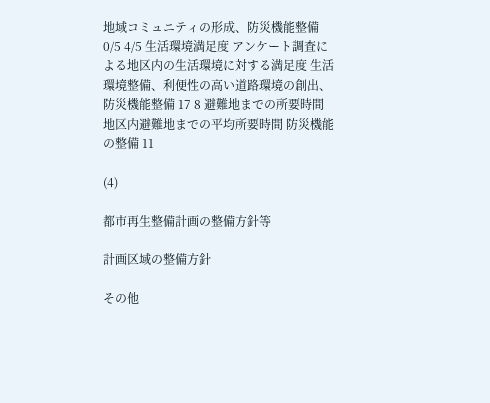地域コミュニティの形成、防災機能整備 0/5 4/5 生活環境満足度 アンケート調査による地区内の生活環境に対する満足度 生活環境整備、利便性の高い道路環境の創出、防災機能整備 17 8 避難地までの所要時間 地区内避難地までの平均所要時間 防災機能の整備 11

(4)

都市再生整備計画の整備方針等

計画区域の整備方針

その他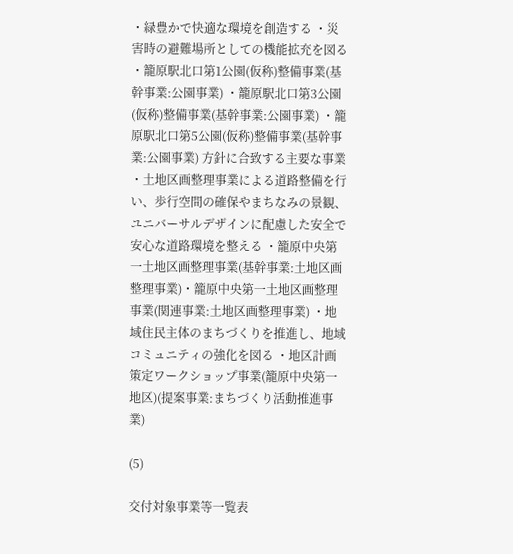・緑豊かで快適な環境を創造する ・災害時の避難場所としての機能拡充を図る ・籠原駅北口第1公園(仮称)整備事業(基幹事業:公園事業) ・籠原駅北口第3公園(仮称)整備事業(基幹事業:公園事業) ・籠原駅北口第5公園(仮称)整備事業(基幹事業:公園事業) 方針に合致する主要な事業 ・土地区画整理事業による道路整備を行い、歩行空間の確保やまちなみの景観、ユニバーサルデザインに配慮した安全で安心な道路環境を整える ・籠原中央第一土地区画整理事業(基幹事業:土地区画整理事業)・籠原中央第一土地区画整理事業(関連事業:土地区画整理事業) ・地域住民主体のまちづくりを推進し、地域コミュニティの強化を図る ・地区計画策定ワークショップ事業(籠原中央第一地区)(提案事業:まちづくり活動推進事業)

(5)

交付対象事業等一覧表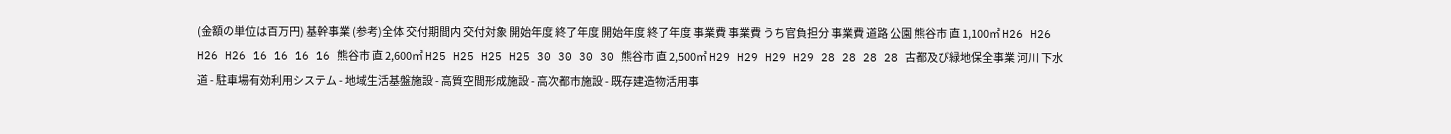(金額の単位は百万円) 基幹事業 (参考)全体 交付期間内 交付対象 開始年度 終了年度 開始年度 終了年度 事業費 事業費 うち官負担分 事業費 道路 公園 熊谷市 直 1,100㎡ H26 H26 H26 H26 16 16 16 16 熊谷市 直 2,600㎡ H25 H25 H25 H25 30 30 30 30 熊谷市 直 2,500㎡ H29 H29 H29 H29 28 28 28 28 古都及び緑地保全事業 河川 下水道 - 駐車場有効利用システム - 地域生活基盤施設 - 高質空間形成施設 - 高次都市施設 - 既存建造物活用事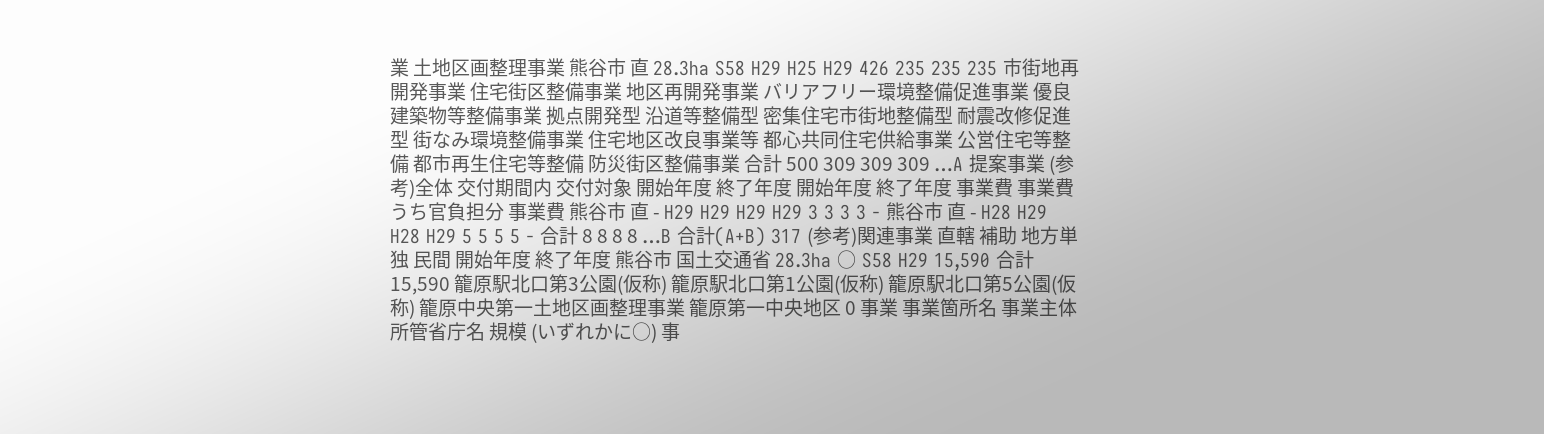業 土地区画整理事業 熊谷市 直 28.3ha S58 H29 H25 H29 426 235 235 235 市街地再開発事業 住宅街区整備事業 地区再開発事業 バリアフリー環境整備促進事業 優良建築物等整備事業 拠点開発型 沿道等整備型 密集住宅市街地整備型 耐震改修促進型 街なみ環境整備事業 住宅地区改良事業等 都心共同住宅供給事業 公営住宅等整備 都市再生住宅等整備 防災街区整備事業 合計 500 309 309 309 …A 提案事業 (参考)全体 交付期間内 交付対象 開始年度 終了年度 開始年度 終了年度 事業費 事業費 うち官負担分 事業費 熊谷市 直 - H29 H29 H29 H29 3 3 3 3 - 熊谷市 直 - H28 H29 H28 H29 5 5 5 5 - 合計 8 8 8 8 …B 合計(A+B) 317 (参考)関連事業 直轄 補助 地方単独 民間 開始年度 終了年度 熊谷市 国土交通省 28.3ha ○ S58 H29 15,590 合計 15,590 籠原駅北口第3公園(仮称) 籠原駅北口第1公園(仮称) 籠原駅北口第5公園(仮称) 籠原中央第一土地区画整理事業 籠原第一中央地区 0 事業 事業箇所名 事業主体 所管省庁名 規模 (いずれかに○) 事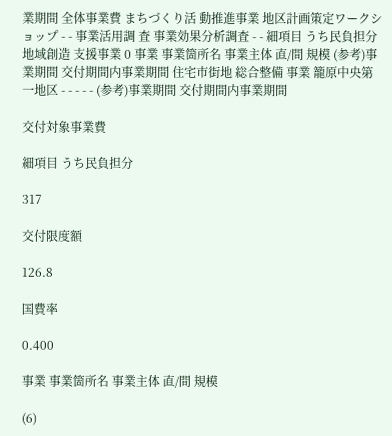業期間 全体事業費 まちづくり活 動推進事業 地区計画策定ワークショップ - - 事業活用調 査 事業効果分析調査 - - 細項目 うち民負担分 地域創造 支援事業 0 事業 事業箇所名 事業主体 直/間 規模 (参考)事業期間 交付期間内事業期間 住宅市街地 総合整備 事業 籠原中央第一地区 - - - - - (参考)事業期間 交付期間内事業期間

交付対象事業費

細項目 うち民負担分

317

交付限度額

126.8

国費率

0.400

事業 事業箇所名 事業主体 直/間 規模

(6)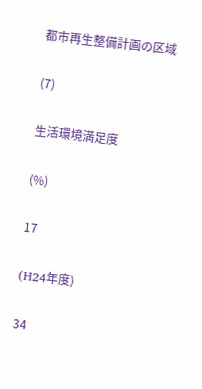都市再生整備計画の区域

(7)

生活環境満足度

(%)

17

(H24年度)

34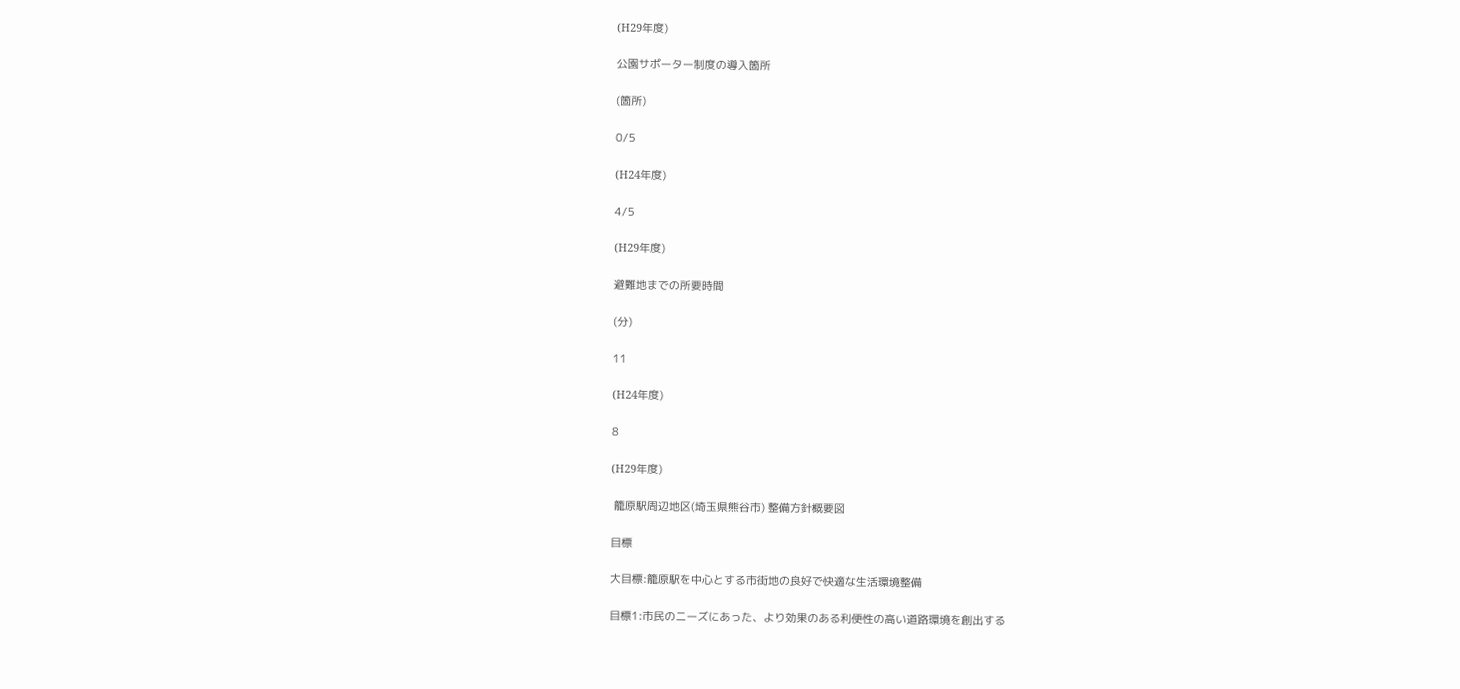(H29年度)

公園サポーター制度の導入箇所

(箇所)

0/5

(H24年度)

4/5

(H29年度)

避難地までの所要時間

(分)

11

(H24年度)

8

(H29年度)

 籠原駅周辺地区(埼玉県熊谷市) 整備方針概要図

目標

大目標:籠原駅を中心とする市街地の良好で快適な生活環境整備

目標1:市民のニーズにあった、より効果のある利便性の高い道路環境を創出する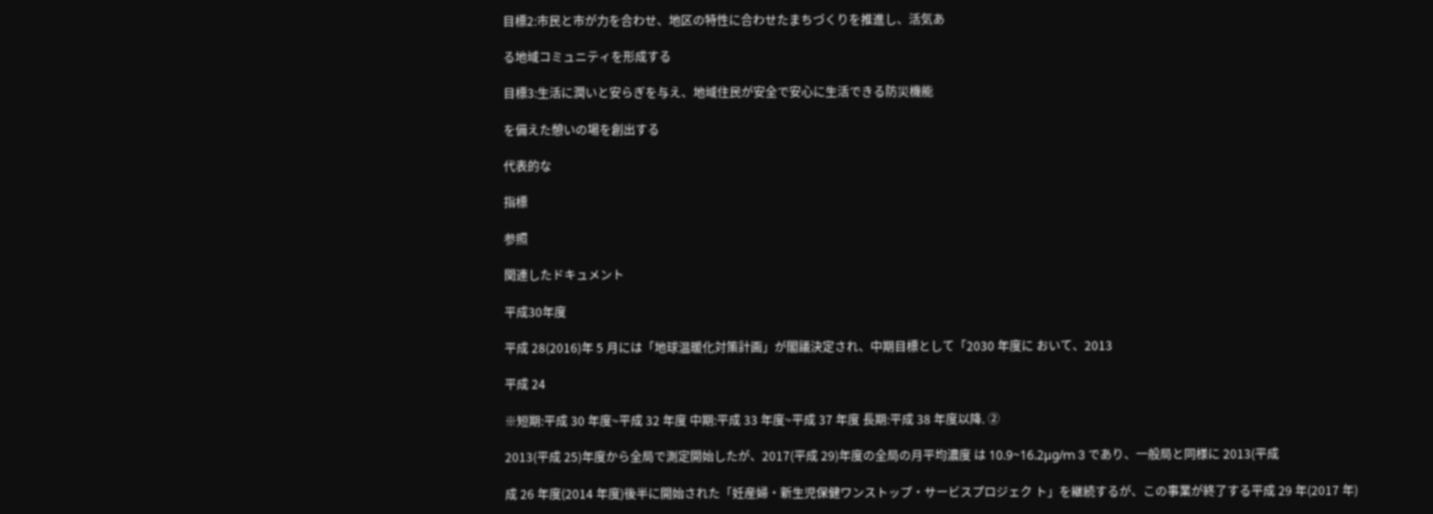目標2:市民と市が力を合わせ、地区の特性に合わせたまちづくりを推進し、活気あ

る地域コミュニティを形成する

目標3:生活に潤いと安らぎを与え、地域住民が安全で安心に生活できる防災機能

を備えた憩いの場を創出する

代表的な

指標

参照

関連したドキュメント

平成30年度

平成 28(2016)年 5 ⽉には「地球温暖化対策計画」が閣議決定され、中期⽬標として「2030 年度に おいて、2013

平成 24

※短期:平成 30 年度~平成 32 年度 中期:平成 33 年度~平成 37 年度 長期:平成 38 年度以降. ②

2013(平成 25)年度から全局で測定開始したが、2017(平成 29)年度の全局の月平均濃度 は 10.9~16.2μg/m 3 であり、一般局と同様に 2013(平成

成 26 年度(2014 年度)後半に開始された「妊産婦・新生児保健ワンストップ・サービスプロジェク ト」を継続するが、この事業が終了する平成 29 年(2017 年)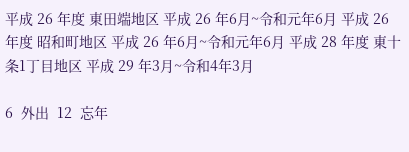平成 26 年度 東田端地区 平成 26 年6月~令和元年6月 平成 26 年度 昭和町地区 平成 26 年6月~令和元年6月 平成 28 年度 東十条1丁目地区 平成 29 年3月~令和4年3月

6  外出  12  忘年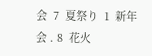会  7  夏祭り  1  新年会 . 8  花火